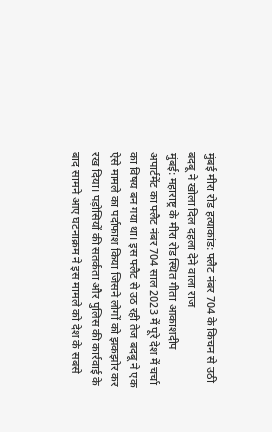मुंबई मीरा रोड हत्याकांड: फ्लैट नंबर 704 के किचन से उठी बदबू ने खोला दिल दहला देने वाला राज
मुंबई: महाराष्ट्र के मीरा रोड स्थित गीता आकाशदीप अपार्टमेंट का फ्लैट नंबर 704 साल 2023 में पूरे देश में चर्चा का विषय बन गया था। इस फ्लैट से उठ रही तेज बदबू ने एक ऐसे मामले का पर्दाफाश किया जिसने लोगों को झकझोर कर रख दिया। पड़ोसियों की सतर्कता और पुलिस की कार्रवाई के बाद सामने आए घटनाक्रम ने इस मामले को देश के सबसे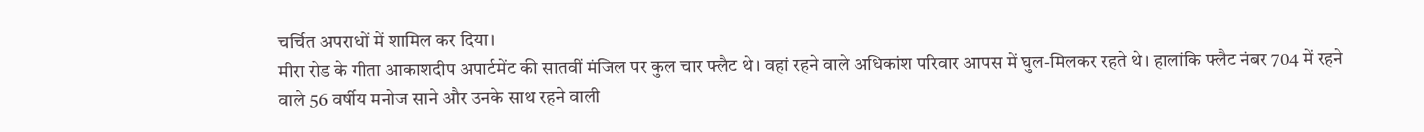चर्चित अपराधों में शामिल कर दिया।
मीरा रोड के गीता आकाशदीप अपार्टमेंट की सातवीं मंजिल पर कुल चार फ्लैट थे। वहां रहने वाले अधिकांश परिवार आपस में घुल-मिलकर रहते थे। हालांकि फ्लैट नंबर 704 में रहने वाले 56 वर्षीय मनोज साने और उनके साथ रहने वाली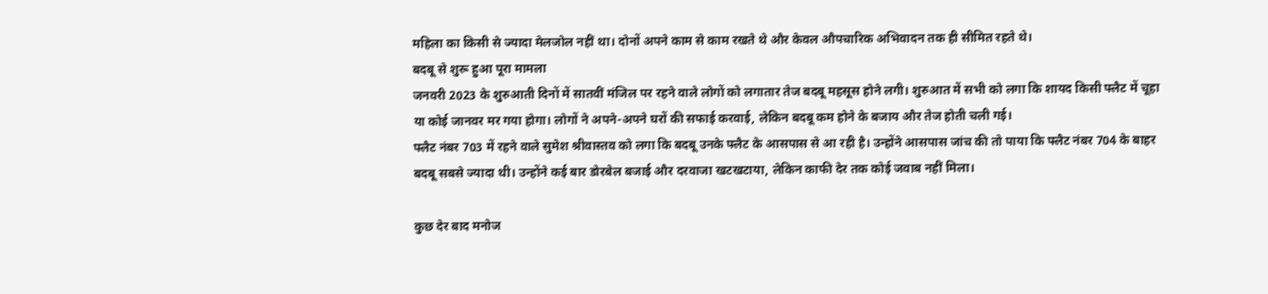महिला का किसी से ज्यादा मेलजोल नहीं था। दोनों अपने काम से काम रखते थे और केवल औपचारिक अभिवादन तक ही सीमित रहते थे।
बदबू से शुरू हुआ पूरा मामला
जनवरी 2023 के शुरुआती दिनों में सातवीं मंजिल पर रहने वाले लोगों को लगातार तेज बदबू महसूस होने लगी। शुरुआत में सभी को लगा कि शायद किसी फ्लैट में चूहा या कोई जानवर मर गया होगा। लोगों ने अपने-अपने घरों की सफाई करवाई, लेकिन बदबू कम होने के बजाय और तेज होती चली गई।
फ्लैट नंबर 703 में रहने वाले सुमेश श्रीवास्तव को लगा कि बदबू उनके फ्लैट के आसपास से आ रही है। उन्होंने आसपास जांच की तो पाया कि फ्लैट नंबर 704 के बाहर बदबू सबसे ज्यादा थी। उन्होंने कई बार डोरबेल बजाई और दरवाजा खटखटाया, लेकिन काफी देर तक कोई जवाब नहीं मिला।

कुछ देर बाद मनोज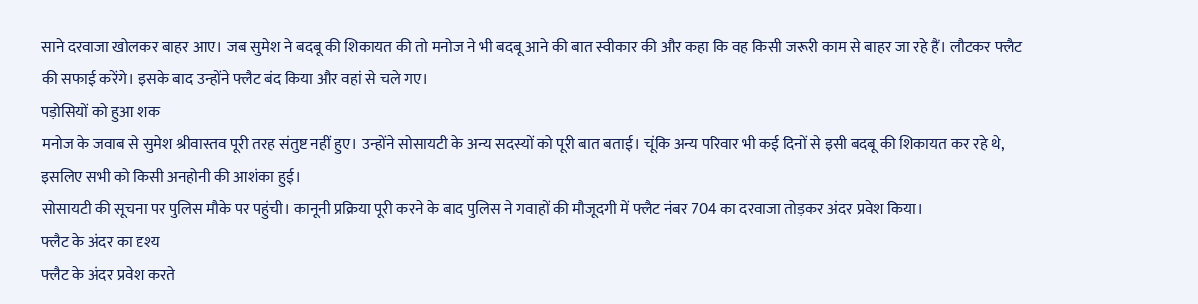साने दरवाजा खोलकर बाहर आए। जब सुमेश ने बदबू की शिकायत की तो मनोज ने भी बदबू आने की बात स्वीकार की और कहा कि वह किसी जरूरी काम से बाहर जा रहे हैं। लौटकर फ्लैट की सफाई करेंगे। इसके बाद उन्होंने फ्लैट बंद किया और वहां से चले गए।
पड़ोसियों को हुआ शक
मनोज के जवाब से सुमेश श्रीवास्तव पूरी तरह संतुष्ट नहीं हुए। उन्होंने सोसायटी के अन्य सदस्यों को पूरी बात बताई। चूंकि अन्य परिवार भी कई दिनों से इसी बदबू की शिकायत कर रहे थे, इसलिए सभी को किसी अनहोनी की आशंका हुई।
सोसायटी की सूचना पर पुलिस मौके पर पहुंची। कानूनी प्रक्रिया पूरी करने के बाद पुलिस ने गवाहों की मौजूदगी में फ्लैट नंबर 704 का दरवाजा तोड़कर अंदर प्रवेश किया।
फ्लैट के अंदर का दृश्य
फ्लैट के अंदर प्रवेश करते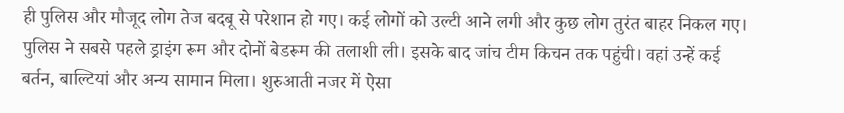ही पुलिस और मौजूद लोग तेज बदबू से परेशान हो गए। कई लोगों को उल्टी आने लगी और कुछ लोग तुरंत बाहर निकल गए।
पुलिस ने सबसे पहले ड्राइंग रूम और दोनों बेडरूम की तलाशी ली। इसके बाद जांच टीम किचन तक पहुंची। वहां उन्हें कई बर्तन, बाल्टियां और अन्य सामान मिला। शुरुआती नजर में ऐसा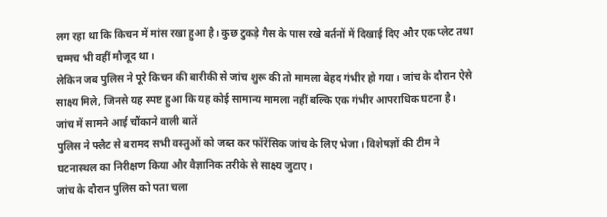लग रहा था कि किचन में मांस रखा हुआ है। कुछ टुकड़े गैस के पास रखे बर्तनों में दिखाई दिए और एक प्लेट तथा चम्मच भी वहीं मौजूद था।
लेकिन जब पुलिस ने पूरे किचन की बारीकी से जांच शुरू की तो मामला बेहद गंभीर हो गया। जांच के दौरान ऐसे साक्ष्य मिले, जिनसे यह स्पष्ट हुआ कि यह कोई सामान्य मामला नहीं बल्कि एक गंभीर आपराधिक घटना है।
जांच में सामने आई चौंकाने वाली बातें
पुलिस ने फ्लैट से बरामद सभी वस्तुओं को जब्त कर फॉरेंसिक जांच के लिए भेजा। विशेषज्ञों की टीम ने घटनास्थल का निरीक्षण किया और वैज्ञानिक तरीके से साक्ष्य जुटाए।
जांच के दौरान पुलिस को पता चला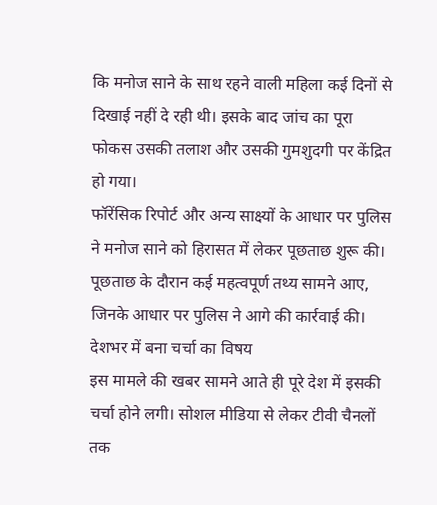कि मनोज साने के साथ रहने वाली महिला कई दिनों से दिखाई नहीं दे रही थी। इसके बाद जांच का पूरा फोकस उसकी तलाश और उसकी गुमशुदगी पर केंद्रित हो गया।
फॉरेंसिक रिपोर्ट और अन्य साक्ष्यों के आधार पर पुलिस ने मनोज साने को हिरासत में लेकर पूछताछ शुरू की। पूछताछ के दौरान कई महत्वपूर्ण तथ्य सामने आए, जिनके आधार पर पुलिस ने आगे की कार्रवाई की।
देशभर में बना चर्चा का विषय
इस मामले की खबर सामने आते ही पूरे देश में इसकी चर्चा होने लगी। सोशल मीडिया से लेकर टीवी चैनलों तक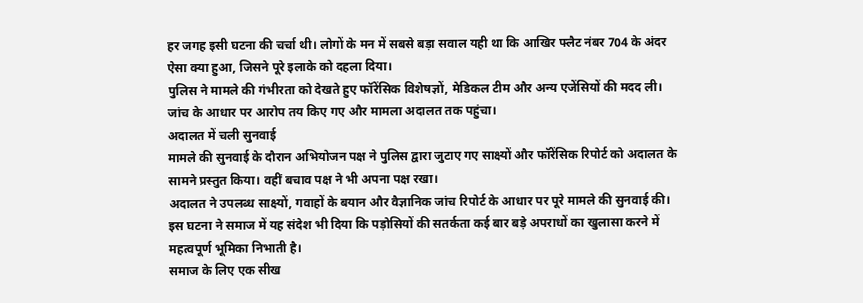हर जगह इसी घटना की चर्चा थी। लोगों के मन में सबसे बड़ा सवाल यही था कि आखिर फ्लैट नंबर 704 के अंदर ऐसा क्या हुआ, जिसने पूरे इलाके को दहला दिया।
पुलिस ने मामले की गंभीरता को देखते हुए फॉरेंसिक विशेषज्ञों, मेडिकल टीम और अन्य एजेंसियों की मदद ली। जांच के आधार पर आरोप तय किए गए और मामला अदालत तक पहुंचा।
अदालत में चली सुनवाई
मामले की सुनवाई के दौरान अभियोजन पक्ष ने पुलिस द्वारा जुटाए गए साक्ष्यों और फॉरेंसिक रिपोर्ट को अदालत के सामने प्रस्तुत किया। वहीं बचाव पक्ष ने भी अपना पक्ष रखा।
अदालत ने उपलब्ध साक्ष्यों, गवाहों के बयान और वैज्ञानिक जांच रिपोर्ट के आधार पर पूरे मामले की सुनवाई की। इस घटना ने समाज में यह संदेश भी दिया कि पड़ोसियों की सतर्कता कई बार बड़े अपराधों का खुलासा करने में महत्वपूर्ण भूमिका निभाती है।
समाज के लिए एक सीख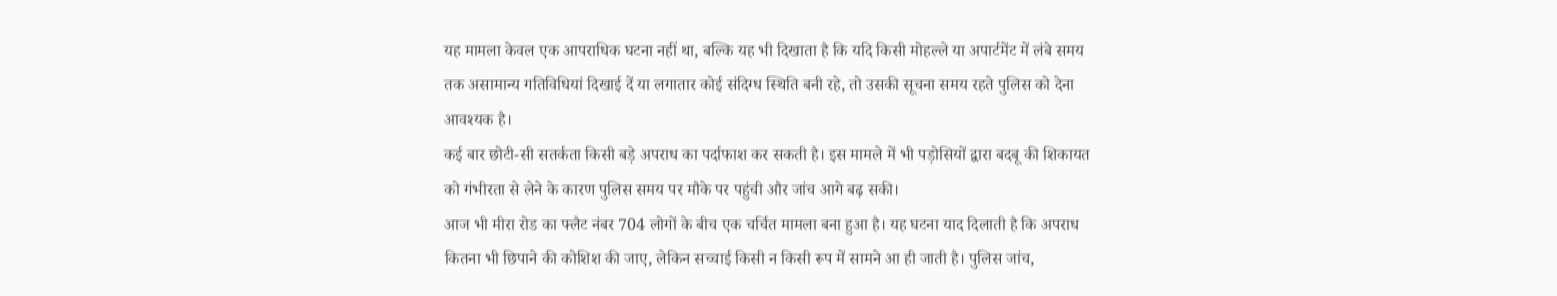यह मामला केवल एक आपराधिक घटना नहीं था, बल्कि यह भी दिखाता है कि यदि किसी मोहल्ले या अपार्टमेंट में लंबे समय तक असामान्य गतिविधियां दिखाई दें या लगातार कोई संदिग्ध स्थिति बनी रहे, तो उसकी सूचना समय रहते पुलिस को देना आवश्यक है।
कई बार छोटी-सी सतर्कता किसी बड़े अपराध का पर्दाफाश कर सकती है। इस मामले में भी पड़ोसियों द्वारा बदबू की शिकायत को गंभीरता से लेने के कारण पुलिस समय पर मौके पर पहुंची और जांच आगे बढ़ सकी।
आज भी मीरा रोड का फ्लैट नंबर 704 लोगों के बीच एक चर्चित मामला बना हुआ है। यह घटना याद दिलाती है कि अपराध कितना भी छिपाने की कोशिश की जाए, लेकिन सच्चाई किसी न किसी रूप में सामने आ ही जाती है। पुलिस जांच,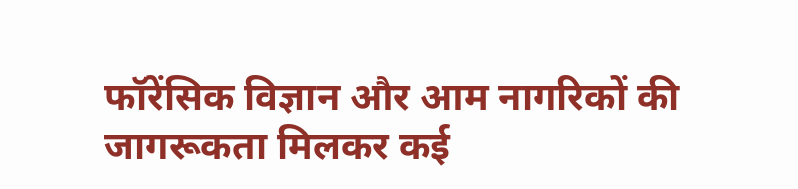फॉरेंसिक विज्ञान और आम नागरिकों की जागरूकता मिलकर कई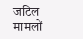जटिल मामलों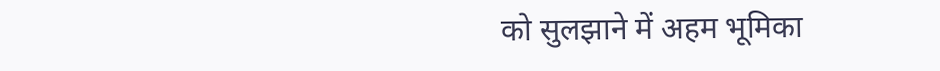को सुलझाने में अहम भूमिका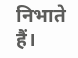निभाते हैं।